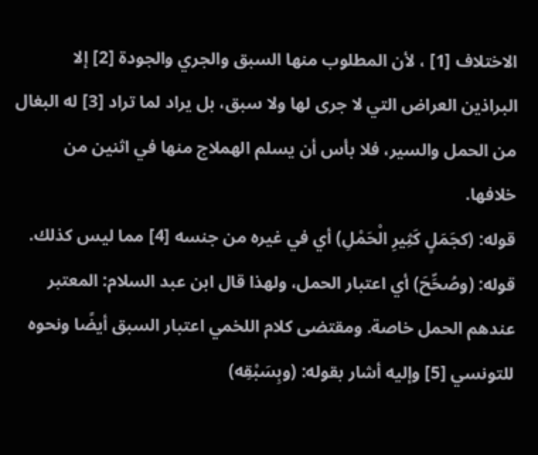الاختلاف [1] ، لأن المطلوب منها السبق والجري والجودة [2] إلا البراذين العراض التي لا جرى لها ولا سبق، بل يراد لما تراد [3] له البغال من الحمل والسير، فلا بأس أن يسلم الهملاج منها في اثنين من خلافها.
قوله: (كجَمَلٍ كَثِيرِ الْحَمْلِ) أي في غيره من جنسه [4] مما ليس كذلك.
قوله: (وصُحِّحَ) أي اعتبار الحمل، ولهذا قال ابن عبد السلام: المعتبر عندهم الحمل خاصة. ومقتضى كلام اللخمي اعتبار السبق أيضًا ونحوه للتونسي [5] وإليه أشار بقوله: (وبِسَبْقِه)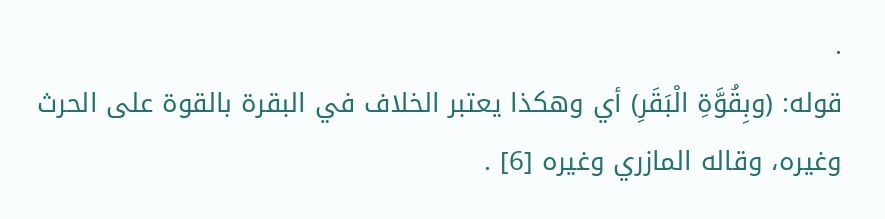.
قوله: (وبِقُوَّةِ الْبَقَرِ) أي وهكذا يعتبر الخلاف في البقرة بالقوة على الحرث وغيره، وقاله المازري وغيره [6] .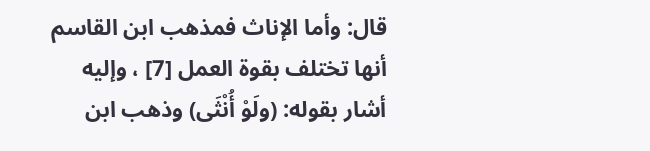قال: وأما الإناث فمذهب ابن القاسم أنها تختلف بقوة العمل [7] ، وإليه أشار بقوله: (ولَوْ أُنْثَى) وذهب ابن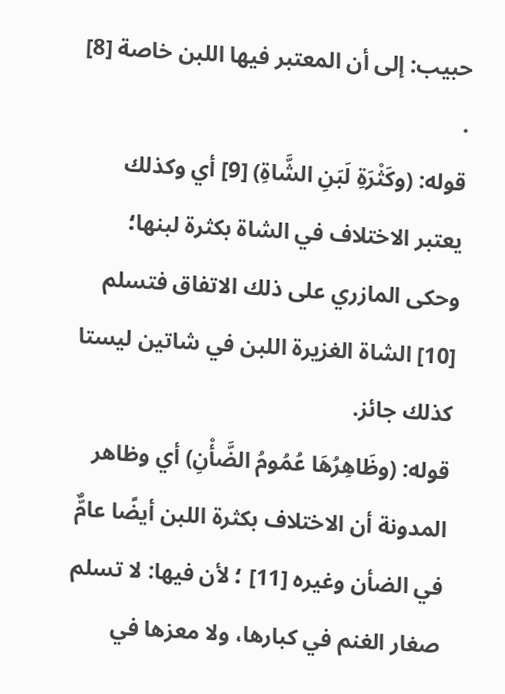حبيب: إلى أن المعتبر فيها اللبن خاصة [8] .
قوله: (وكَثْرَةِ لَبَنِ الشَّاةِ) [9] أي وكذلك يعتبر الاختلاف في الشاة بكثرة لبنها؛ وحكى المازري على ذلك الاتفاق فتسلم [10] الشاة الغزيرة اللبن في شاتين ليستا كذلك جائز.
قوله: (وظَاهِرُهَا عُمُومُ الضَّأْنِ) أي وظاهر المدونة أن الاختلاف بكثرة اللبن أيضًا عامٌّ في الضأن وغيره [11] ؛ لأن فيها: لا تسلم صغار الغنم في كبارها، ولا معزها في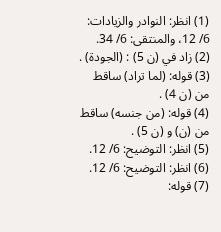(1) انظر: النوادر والزيادات: 6/ 12، والمنتقى: 6/ 34.
(2) زاد في (ن 5) : (الجودة) .
(3) قوله: (لما تراد) ساقط من (ن 4) .
(4) قوله: (من جنسه) ساقط من (ن) و (ن 5) .
(5) انظر: التوضيح: 6/ 12.
(6) انظر: التوضيح: 6/ 12.
(7) قوله: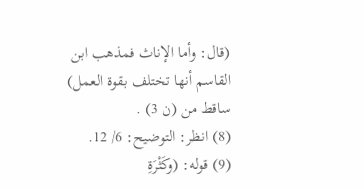(قال: وأما الإناث فمذهب ابن القاسم أنها تختلف بقوة العمل) ساقط من (ن 3) .
(8) انظر: التوضيح: 6/ 12.
(9) قوله: (وكَثْرَةِ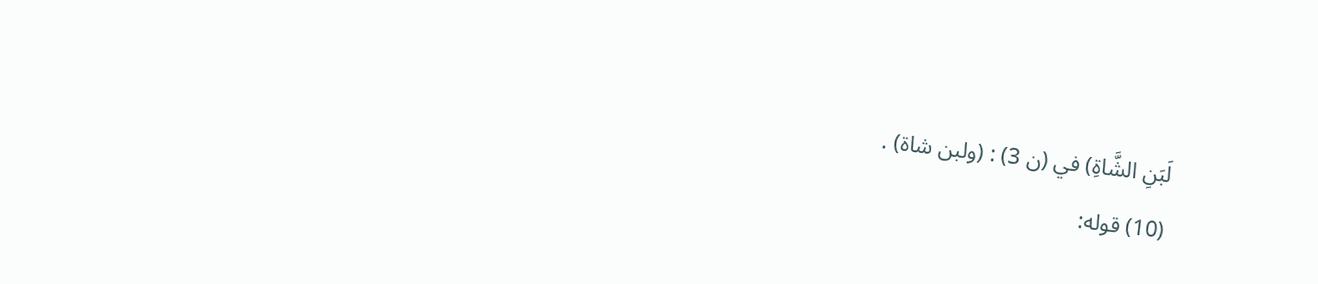لَبَنِ الشَّاةِ) في (ن 3) : (ولبن شاة) .
(10) قوله: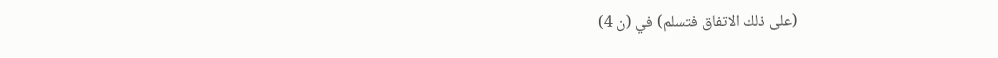(على ذلك الاتفاق فتسلم) في (ن 4)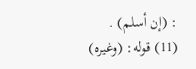: (إن أسلم) .
(11) قوله: (وغيره)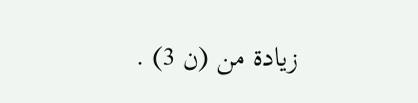زيادة من (ن 3) .